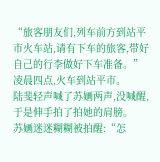“旅客朋友们,列车前方到站平市火车站,请有下车的旅客,带好自己的行李做好下车准备。”
凌晨四点,火车到站平市。
陆斐轻声喊了苏婳两声,没喊醒,于是伸手拍了拍她的肩膀。
苏婳迷迷糊糊被拍醒:“怎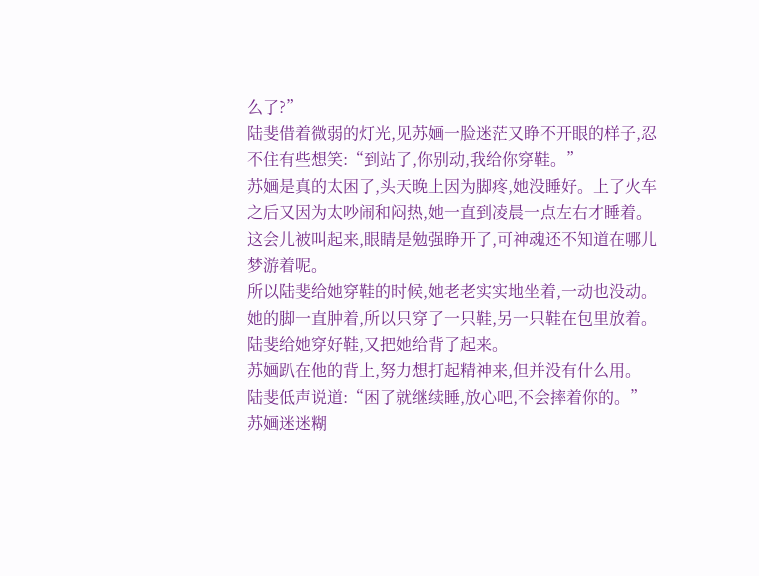么了?”
陆斐借着微弱的灯光,见苏婳一脸迷茫又睁不开眼的样子,忍不住有些想笑:“到站了,你别动,我给你穿鞋。”
苏婳是真的太困了,头天晚上因为脚疼,她没睡好。上了火车之后又因为太吵闹和闷热,她一直到凌晨一点左右才睡着。
这会儿被叫起来,眼睛是勉强睁开了,可神魂还不知道在哪儿梦游着呢。
所以陆斐给她穿鞋的时候,她老老实实地坐着,一动也没动。
她的脚一直肿着,所以只穿了一只鞋,另一只鞋在包里放着。
陆斐给她穿好鞋,又把她给背了起来。
苏婳趴在他的背上,努力想打起精神来,但并没有什么用。
陆斐低声说道:“困了就继续睡,放心吧,不会摔着你的。”
苏婳迷迷糊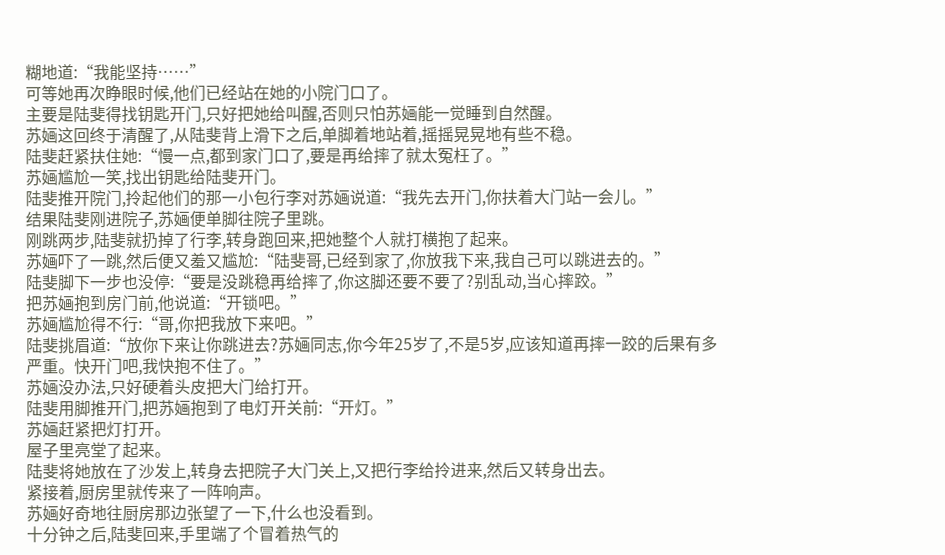糊地道:“我能坚持……”
可等她再次睁眼时候,他们已经站在她的小院门口了。
主要是陆斐得找钥匙开门,只好把她给叫醒,否则只怕苏婳能一觉睡到自然醒。
苏婳这回终于清醒了,从陆斐背上滑下之后,单脚着地站着,摇摇晃晃地有些不稳。
陆斐赶紧扶住她:“慢一点,都到家门口了,要是再给摔了就太冤枉了。”
苏婳尴尬一笑,找出钥匙给陆斐开门。
陆斐推开院门,拎起他们的那一小包行李对苏婳说道:“我先去开门,你扶着大门站一会儿。”
结果陆斐刚进院子,苏婳便单脚往院子里跳。
刚跳两步,陆斐就扔掉了行李,转身跑回来,把她整个人就打横抱了起来。
苏婳吓了一跳,然后便又羞又尴尬:“陆斐哥,已经到家了,你放我下来,我自己可以跳进去的。”
陆斐脚下一步也没停:“要是没跳稳再给摔了,你这脚还要不要了?别乱动,当心摔跤。”
把苏婳抱到房门前,他说道:“开锁吧。”
苏婳尴尬得不行:“哥,你把我放下来吧。”
陆斐挑眉道:“放你下来让你跳进去?苏婳同志,你今年25岁了,不是5岁,应该知道再摔一跤的后果有多严重。快开门吧,我快抱不住了。”
苏婳没办法,只好硬着头皮把大门给打开。
陆斐用脚推开门,把苏婳抱到了电灯开关前:“开灯。”
苏婳赶紧把灯打开。
屋子里亮堂了起来。
陆斐将她放在了沙发上,转身去把院子大门关上,又把行李给拎进来,然后又转身出去。
紧接着,厨房里就传来了一阵响声。
苏婳好奇地往厨房那边张望了一下,什么也没看到。
十分钟之后,陆斐回来,手里端了个冒着热气的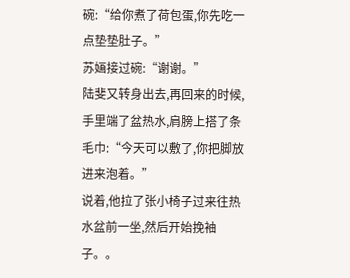碗:“给你煮了荷包蛋,你先吃一点垫垫肚子。”
苏婳接过碗:“谢谢。”
陆斐又转身出去,再回来的时候,手里端了盆热水,肩膀上搭了条毛巾:“今天可以敷了,你把脚放进来泡着。”
说着,他拉了张小椅子过来往热水盆前一坐,然后开始挽袖子。。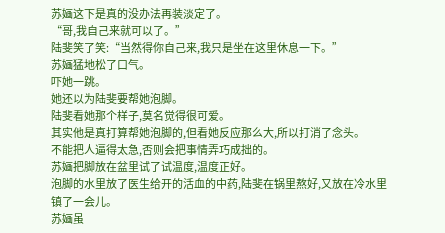苏婳这下是真的没办法再装淡定了。
“哥,我自己来就可以了。”
陆斐笑了笑:“当然得你自己来,我只是坐在这里休息一下。”
苏婳猛地松了口气。
吓她一跳。
她还以为陆斐要帮她泡脚。
陆斐看她那个样子,莫名觉得很可爱。
其实他是真打算帮她泡脚的,但看她反应那么大,所以打消了念头。
不能把人逼得太急,否则会把事情弄巧成拙的。
苏婳把脚放在盆里试了试温度,温度正好。
泡脚的水里放了医生给开的活血的中药,陆斐在锅里熬好,又放在冷水里镇了一会儿。
苏婳虽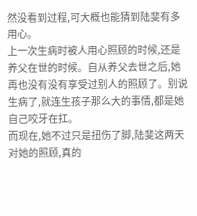然没看到过程,可大概也能猜到陆斐有多用心。
上一次生病时被人用心照顾的时候,还是养父在世的时候。自从养父去世之后,她再也没有没有享受过别人的照顾了。别说生病了,就连生孩子那么大的事情,都是她自己咬牙在扛。
而现在,她不过只是扭伤了脚,陆斐这两天对她的照顾,真的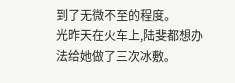到了无微不至的程度。
光昨天在火车上,陆斐都想办法给她做了三次冰敷。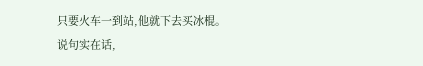只要火车一到站,他就下去买冰棍。
说句实在话,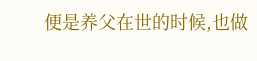便是养父在世的时候,也做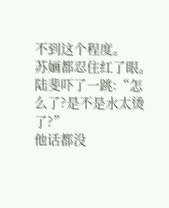不到这个程度。
苏婳都忍住红了眼。
陆斐吓了一跳:“怎么了?是不是水太烫了?”
他话都没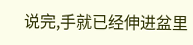说完,手就已经伸进盆里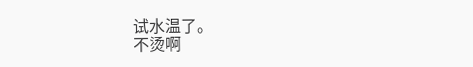试水温了。
不烫啊